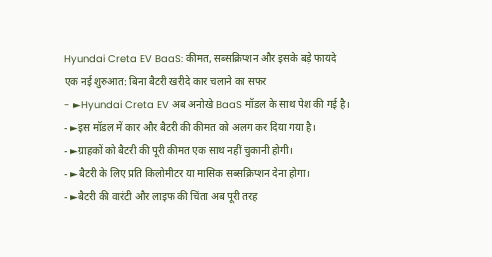Hyundai Creta EV BaaS: कीमत, सब्सक्रिप्शन और इसके बड़े फायदे
एक नई शुरुआत: बिना बैटरी खरीदे कार चलाने का सफर
- ►Hyundai Creta EV अब अनोखे BaaS मॉडल के साथ पेश की गई है।
- ►इस मॉडल में कार और बैटरी की कीमत को अलग कर दिया गया है।
- ►ग्राहकों को बैटरी की पूरी कीमत एक साथ नहीं चुकानी होगी।
- ►बैटरी के लिए प्रति किलोमीटर या मासिक सब्सक्रिप्शन देना होगा।
- ►बैटरी की वारंटी और लाइफ की चिंता अब पूरी तरह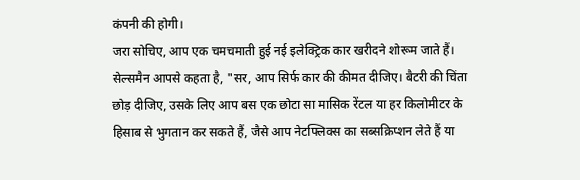कंपनी की होगी।
जरा सोचिए, आप एक चमचमाती हुई नई इलेक्ट्रिक कार खरीदने शोरूम जाते हैं। सेल्समैन आपसे कहता है, "सर, आप सिर्फ कार की कीमत दीजिए। बैटरी की चिंता छोड़ दीजिए, उसके लिए आप बस एक छोटा सा मासिक रेंटल या हर किलोमीटर के हिसाब से भुगतान कर सकते हैं, जैसे आप नेटफ्लिक्स का सब्सक्रिप्शन लेते हैं या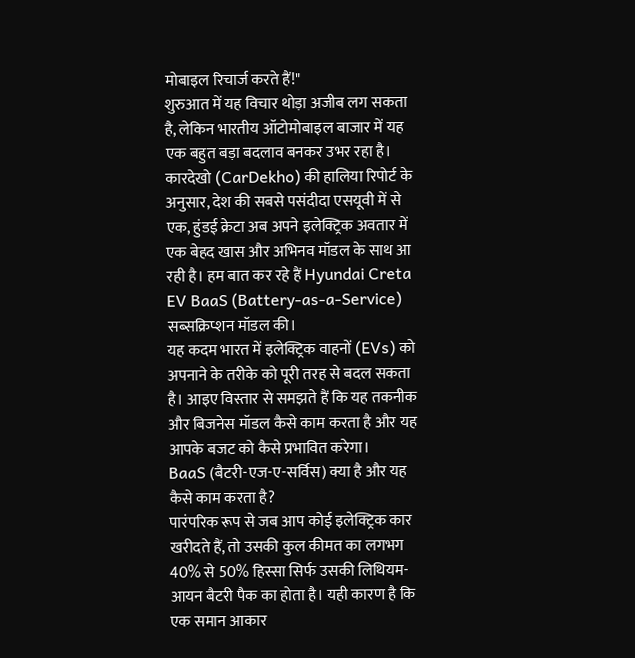मोबाइल रिचार्ज करते हैं!"
शुरुआत में यह विचार थोड़ा अजीब लग सकता है, लेकिन भारतीय ऑटोमोबाइल बाजार में यह एक बहुत बड़ा बदलाव बनकर उभर रहा है। कारदेखो (CarDekho) की हालिया रिपोर्ट के अनुसार, देश की सबसे पसंदीदा एसयूवी में से एक, हुंडई क्रेटा अब अपने इलेक्ट्रिक अवतार में एक बेहद खास और अभिनव मॉडल के साथ आ रही है। हम बात कर रहे हैं Hyundai Creta EV BaaS (Battery-as-a-Service) सब्सक्रिप्शन मॉडल की।
यह कदम भारत में इलेक्ट्रिक वाहनों (EVs) को अपनाने के तरीके को पूरी तरह से बदल सकता है। आइए विस्तार से समझते हैं कि यह तकनीक और बिजनेस मॉडल कैसे काम करता है और यह आपके बजट को कैसे प्रभावित करेगा।
BaaS (बैटरी-एज-ए-सर्विस) क्या है और यह कैसे काम करता है?
पारंपरिक रूप से जब आप कोई इलेक्ट्रिक कार खरीदते हैं, तो उसकी कुल कीमत का लगभग 40% से 50% हिस्सा सिर्फ उसकी लिथियम-आयन बैटरी पैक का होता है। यही कारण है कि एक समान आकार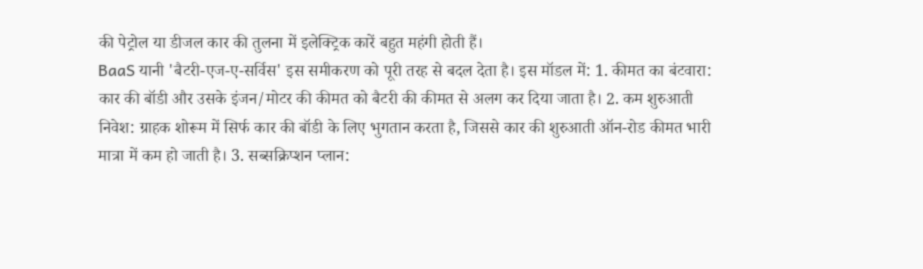की पेट्रोल या डीजल कार की तुलना में इलेक्ट्रिक कारें बहुत महंगी होती हैं।
BaaS यानी 'बैटरी-एज-ए-सर्विस' इस समीकरण को पूरी तरह से बदल देता है। इस मॉडल में: 1. कीमत का बंटवारा: कार की बॉडी और उसके इंजन/मोटर की कीमत को बैटरी की कीमत से अलग कर दिया जाता है। 2. कम शुरुआती निवेश: ग्राहक शोरूम में सिर्फ कार की बॉडी के लिए भुगतान करता है, जिससे कार की शुरुआती ऑन-रोड कीमत भारी मात्रा में कम हो जाती है। 3. सब्सक्रिप्शन प्लान: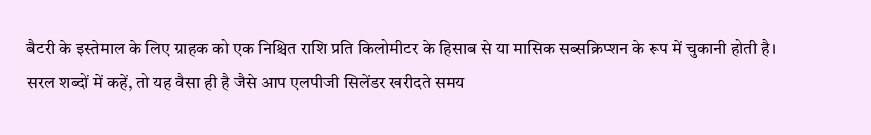बैटरी के इस्तेमाल के लिए ग्राहक को एक निश्चित राशि प्रति किलोमीटर के हिसाब से या मासिक सब्सक्रिप्शन के रूप में चुकानी होती है।
सरल शब्दों में कहें, तो यह वैसा ही है जैसे आप एलपीजी सिलेंडर खरीदते समय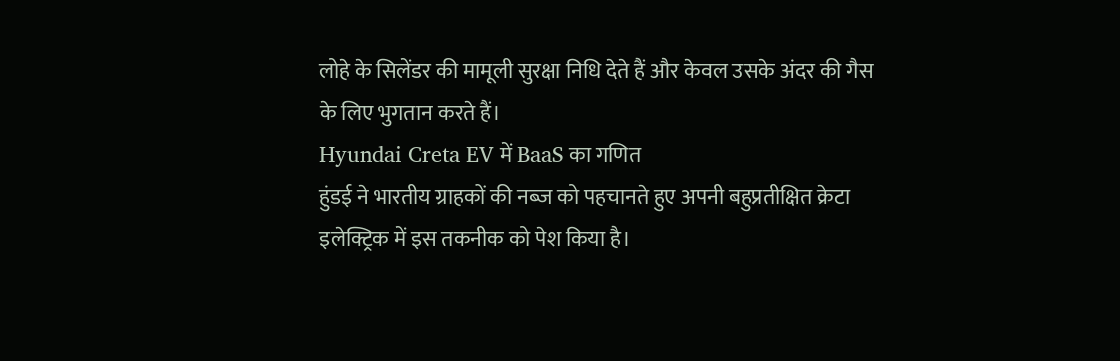लोहे के सिलेंडर की मामूली सुरक्षा निधि देते हैं और केवल उसके अंदर की गैस के लिए भुगतान करते हैं।
Hyundai Creta EV में BaaS का गणित
हुंडई ने भारतीय ग्राहकों की नब्ज को पहचानते हुए अपनी बहुप्रतीक्षित क्रेटा इलेक्ट्रिक में इस तकनीक को पेश किया है।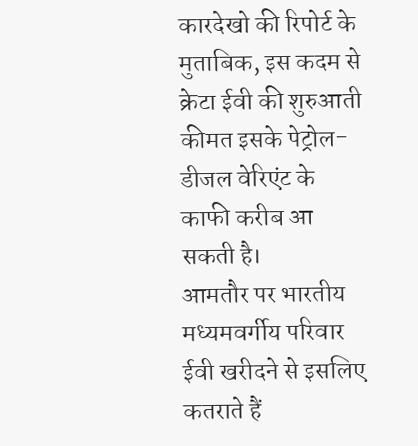कारदेखो की रिपोर्ट के मुताबिक, इस कदम से क्रेटा ईवी की शुरुआती कीमत इसके पेट्रोल-डीजल वेरिएंट के काफी करीब आ सकती है।
आमतौर पर भारतीय मध्यमवर्गीय परिवार ईवी खरीदने से इसलिए कतराते हैं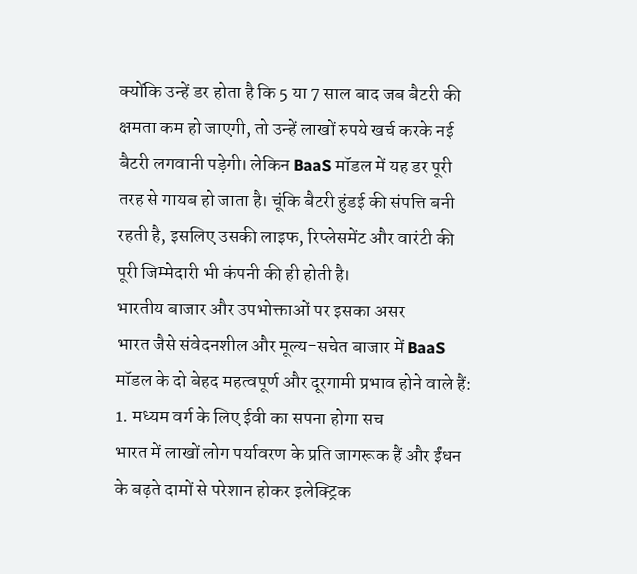क्योंकि उन्हें डर होता है कि 5 या 7 साल बाद जब बैटरी की क्षमता कम हो जाएगी, तो उन्हें लाखों रुपये खर्च करके नई बैटरी लगवानी पड़ेगी। लेकिन BaaS मॉडल में यह डर पूरी तरह से गायब हो जाता है। चूंकि बैटरी हुंडई की संपत्ति बनी रहती है, इसलिए उसकी लाइफ, रिप्लेसमेंट और वारंटी की पूरी जिम्मेदारी भी कंपनी की ही होती है।
भारतीय बाजार और उपभोक्ताओं पर इसका असर
भारत जैसे संवेदनशील और मूल्य-सचेत बाजार में BaaS मॉडल के दो बेहद महत्वपूर्ण और दूरगामी प्रभाव होने वाले हैं:
1. मध्यम वर्ग के लिए ईवी का सपना होगा सच
भारत में लाखों लोग पर्यावरण के प्रति जागरूक हैं और ईंधन के बढ़ते दामों से परेशान होकर इलेक्ट्रिक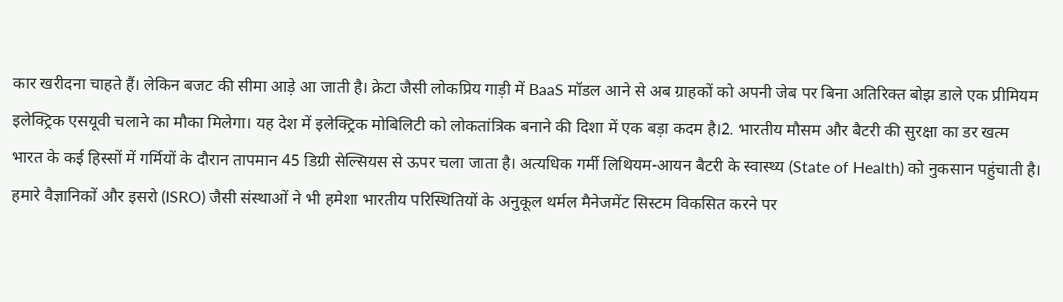कार खरीदना चाहते हैं। लेकिन बजट की सीमा आड़े आ जाती है। क्रेटा जैसी लोकप्रिय गाड़ी में BaaS मॉडल आने से अब ग्राहकों को अपनी जेब पर बिना अतिरिक्त बोझ डाले एक प्रीमियम इलेक्ट्रिक एसयूवी चलाने का मौका मिलेगा। यह देश में इलेक्ट्रिक मोबिलिटी को लोकतांत्रिक बनाने की दिशा में एक बड़ा कदम है।2. भारतीय मौसम और बैटरी की सुरक्षा का डर खत्म
भारत के कई हिस्सों में गर्मियों के दौरान तापमान 45 डिग्री सेल्सियस से ऊपर चला जाता है। अत्यधिक गर्मी लिथियम-आयन बैटरी के स्वास्थ्य (State of Health) को नुकसान पहुंचाती है। हमारे वैज्ञानिकों और इसरो (ISRO) जैसी संस्थाओं ने भी हमेशा भारतीय परिस्थितियों के अनुकूल थर्मल मैनेजमेंट सिस्टम विकसित करने पर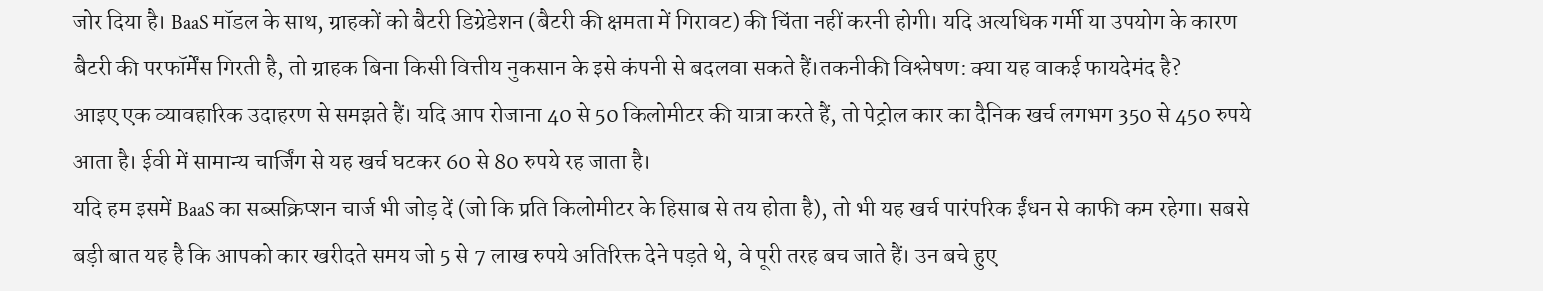जोर दिया है। BaaS मॉडल के साथ, ग्राहकों को बैटरी डिग्रेडेशन (बैटरी की क्षमता में गिरावट) की चिंता नहीं करनी होगी। यदि अत्यधिक गर्मी या उपयोग के कारण बैटरी की परफॉर्मेंस गिरती है, तो ग्राहक बिना किसी वित्तीय नुकसान के इसे कंपनी से बदलवा सकते हैं।तकनीकी विश्लेषण: क्या यह वाकई फायदेमंद है?
आइए एक व्यावहारिक उदाहरण से समझते हैं। यदि आप रोजाना 40 से 50 किलोमीटर की यात्रा करते हैं, तो पेट्रोल कार का दैनिक खर्च लगभग 350 से 450 रुपये आता है। ईवी में सामान्य चार्जिंग से यह खर्च घटकर 60 से 80 रुपये रह जाता है।
यदि हम इसमें BaaS का सब्सक्रिप्शन चार्ज भी जोड़ दें (जो कि प्रति किलोमीटर के हिसाब से तय होता है), तो भी यह खर्च पारंपरिक ईंधन से काफी कम रहेगा। सबसे बड़ी बात यह है कि आपको कार खरीदते समय जो 5 से 7 लाख रुपये अतिरिक्त देने पड़ते थे, वे पूरी तरह बच जाते हैं। उन बचे हुए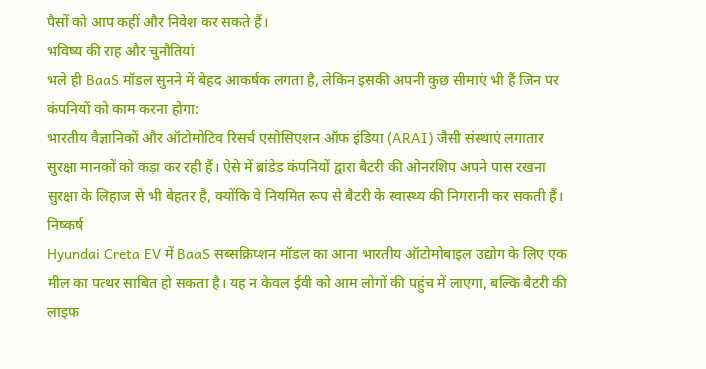पैसों को आप कहीं और निवेश कर सकते हैं।
भविष्य की राह और चुनौतियां
भले ही BaaS मॉडल सुनने में बेहद आकर्षक लगता है, लेकिन इसकी अपनी कुछ सीमाएं भी हैं जिन पर कंपनियों को काम करना होगा:
भारतीय वैज्ञानिकों और ऑटोमोटिव रिसर्च एसोसिएशन ऑफ इंडिया (ARAI) जैसी संस्थाएं लगातार सुरक्षा मानकों को कड़ा कर रही हैं। ऐसे में ब्रांडेड कंपनियों द्वारा बैटरी की ओनरशिप अपने पास रखना सुरक्षा के लिहाज से भी बेहतर है, क्योंकि वे नियमित रूप से बैटरी के स्वास्थ्य की निगरानी कर सकती हैं।
निष्कर्ष
Hyundai Creta EV में BaaS सब्सक्रिप्शन मॉडल का आना भारतीय ऑटोमोबाइल उद्योग के लिए एक मील का पत्थर साबित हो सकता है। यह न केवल ईवी को आम लोगों की पहुंच में लाएगा, बल्कि बैटरी की लाइफ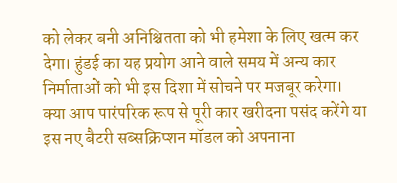को लेकर बनी अनिश्चितता को भी हमेशा के लिए खत्म कर देगा। हुंडई का यह प्रयोग आने वाले समय में अन्य कार निर्माताओं को भी इस दिशा में सोचने पर मजबूर करेगा।
क्या आप पारंपरिक रूप से पूरी कार खरीदना पसंद करेंगे या इस नए बैटरी सब्सक्रिप्शन मॉडल को अपनाना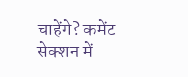चाहेंगे? कमेंट सेक्शन में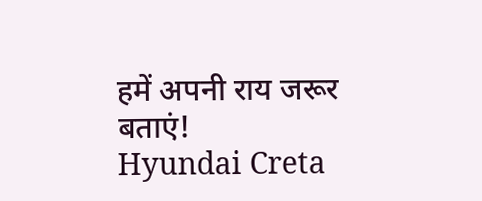हमें अपनी राय जरूर बताएं!
Hyundai Creta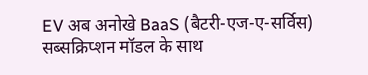EV अब अनोखे BaaS (बैटरी-एज-ए-सर्विस) सब्सक्रिप्शन मॉडल के साथ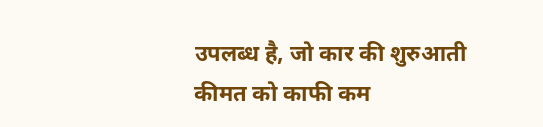उपलब्ध है, जो कार की शुरुआती कीमत को काफी कम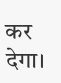कर देगा।